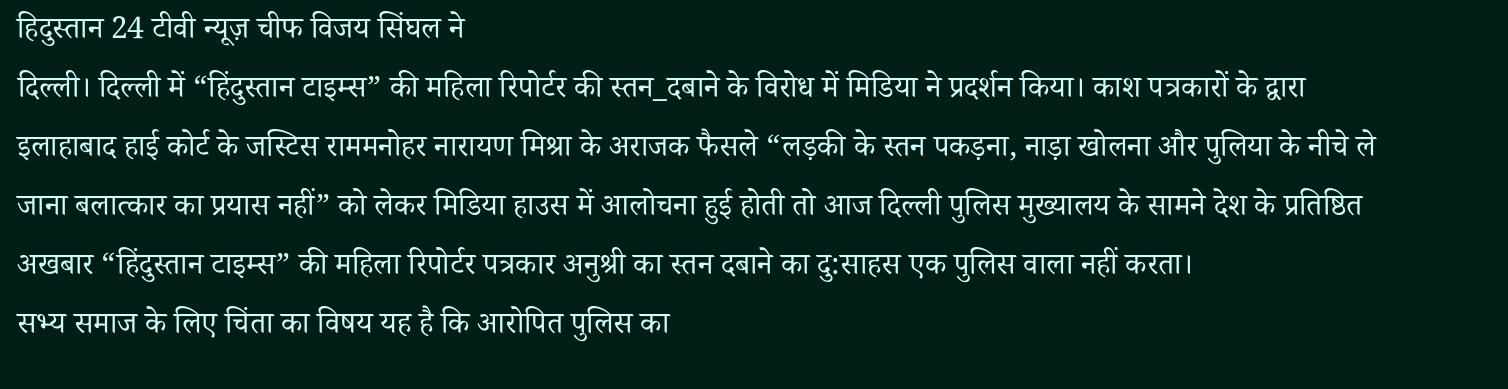हिदुस्तान 24 टीवी न्यूज़ चीफ विजय सिंघल ने
दिल्ली। दिल्ली में “हिंदुस्तान टाइम्स” की महिला रिपोर्टर की स्तन_दबाने के विरोध में मिडिया ने प्रदर्शन किया। काश पत्रकारों के द्वारा इलाहाबाद हाई कोर्ट के जस्टिस राममनोहर नारायण मिश्रा के अराजक फैसले “लड़की के स्तन पकड़ना, नाड़ा खोलना और पुलिया के नीचे ले जाना बलात्कार का प्रयास नहीं” को लेकर मिडिया हाउस में आलोचना हुई होती तो आज दिल्ली पुलिस मुख्यालय के सामने देश के प्रतिष्ठित अखबार “हिंदुस्तान टाइम्स” की महिला रिपोर्टर पत्रकार अनुश्री का स्तन दबाने का दु:साहस एक पुलिस वाला नहीं करता।
सभ्य समाज के लिए चिंता का विषय यह है कि आरोपित पुलिस का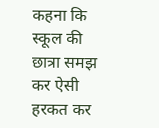कहना कि स्कूल की छात्रा समझ कर ऐसी हरकत कर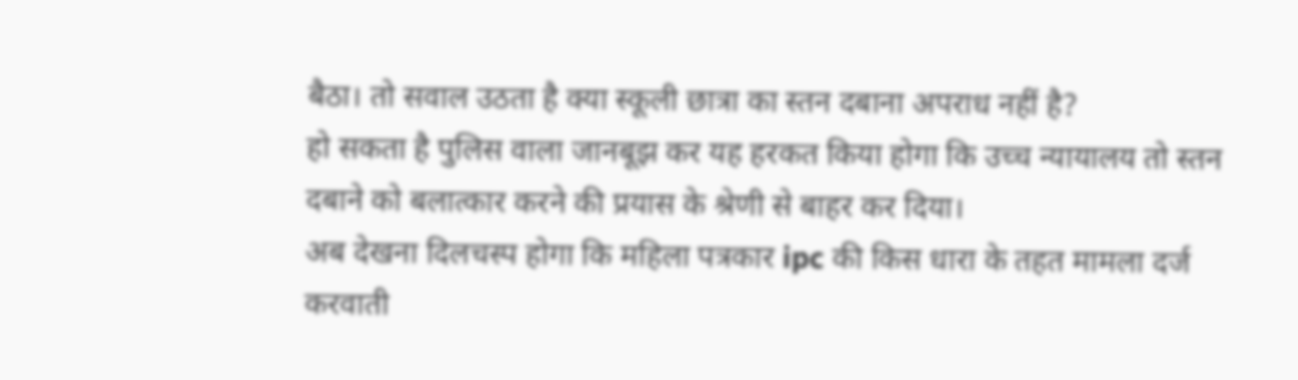बैठा। तो सवाल उठता है क्या स्कूली छात्रा का स्तन दबाना अपराध नहीं है?
हो सकता है पुलिस वाला जानबूझ कर यह हरकत किया होगा कि उच्च न्यायालय तो स्तन दबाने को बलात्कार करने की प्रयास के श्रेणी से बाहर कर दिया।
अब देखना दिलचस्प होगा कि महिला पत्रकार ipc की किस धारा के तहत मामला दर्ज करवाती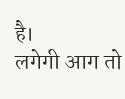है।
लगेगी आग तो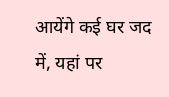आयेंगे कई घर जद में, यहां पर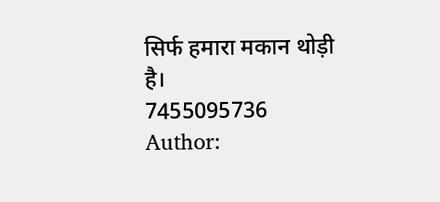सिर्फ हमारा मकान थोड़ी है।
7455095736
Author: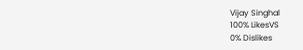Vijay Singhal
100% LikesVS
0% Dislikes